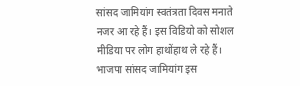सांसद जामियांग स्वतंत्रता दिवस मनाते नजर आ रहे हैं। इस विडियो को सोशल मीडिया पर लोग हाथोंहाथ ले रहे हैं। भाजपा सांसद जामियांग इस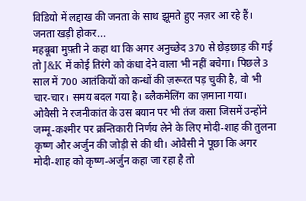विडियो में लद्दाख की जनता के साथ झूमते हुए नज़र आ रहे हैं। जनता खड़ी होकर...
महबूबा मुफ़्ती ने कहा था कि अगर अनुच्छेद 370 से छेड़छाड़ की गई तो J&K में कोई तिरंगे को कंधा देने वाला भी नहीं बचेगा। पिछले 3 साल में 700 आतंकियों को कन्धों की ज़रूरत पड़ चुकी है, वो भी चार-चार। समय बदल गया है। ब्लैकमेलिंग का ज़माना गया।
ओवैसी ने रजनीकांत के उस बयान पर भी तंज कसा जिसमें उन्होंने जम्मू-कश्मीर पर क्रन्तिकारी निर्णय लेने के लिए मोदी-शाह की तुलना कृष्ण और अर्जुन की जोड़ी से की थी। ओवैसी ने पूछा कि अगर मोदी-शाह को कृष्ण-अर्जुन कहा जा रहा है तो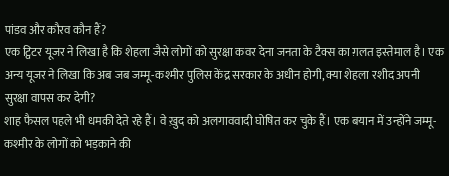पांडव और कौरव कौन हैं?
एक ट्विटर यूजर ने लिखा है कि शेहला जैसे लोगों को सुरक्षा कवर देना जनता के टैक्स का ग़लत इस्तेमाल है। एक अन्य यूजर ने लिखा कि अब जब जम्मू-कश्मीर पुलिस केंद्र सरकार के अधीन होगी, क्या शेहला रशीद अपनी सुरक्षा वापस कर देगी?
शाह फैसल पहले भी धमकी देते रहे हैं। वे ख़ुद को अलगाववादी घोषित कर चुके हैं। एक बयान में उन्होंने जम्मू-कश्मीर के लोगों को भड़काने की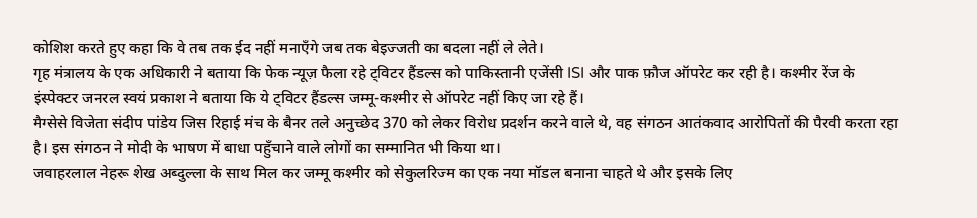कोशिश करते हुए कहा कि वे तब तक ईद नहीं मनाएँगे जब तक बेइज्जती का बदला नहीं ले लेते।
गृह मंत्रालय के एक अधिकारी ने बताया कि फेक न्यूज़ फैला रहे ट्विटर हैंडल्स को पाकिस्तानी एजेंसी ISI और पाक फ़ौज ऑपरेट कर रही है। कश्मीर रेंज के इंस्पेक्टर जनरल स्वयं प्रकाश ने बताया कि ये ट्विटर हैंडल्स जम्मू-कश्मीर से ऑपरेट नहीं किए जा रहे हैं।
मैग्सेसे विजेता संदीप पांडेय जिस रिहाई मंच के बैनर तले अनुच्छेद 370 को लेकर विरोध प्रदर्शन करने वाले थे, वह संगठन आतंकवाद आरोपितों की पैरवी करता रहा है। इस संगठन ने मोदी के भाषण में बाधा पहुँचाने वाले लोगों का सम्मानित भी किया था।
जवाहरलाल नेहरू शेख अब्दुल्ला के साथ मिल कर जम्मू कश्मीर को सेकुलरिज्म का एक नया मॉडल बनाना चाहते थे और इसके लिए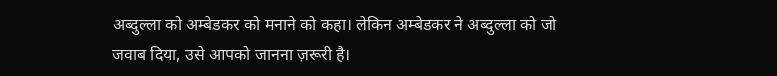अब्दुल्ला को अम्बेडकर को मनाने को कहा। लेकिन अम्बेडकर ने अब्दुल्ला को जो जवाब दिया, उसे आपको जानना ज़रूरी है।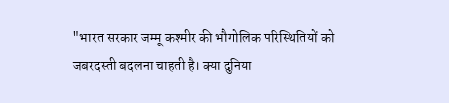"भारत सरकार जम्मू कश्मीर की भौगोलिक परिस्थितियों को जबरदस्ती बदलना चाहती है। क्या दुनिया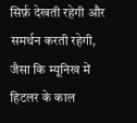सिर्फ़ देखती रहेगी और समर्थन करती रहेगी, जैसा कि म्यूनिख में हिटलर के काल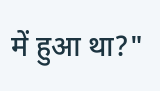में हुआ था?"